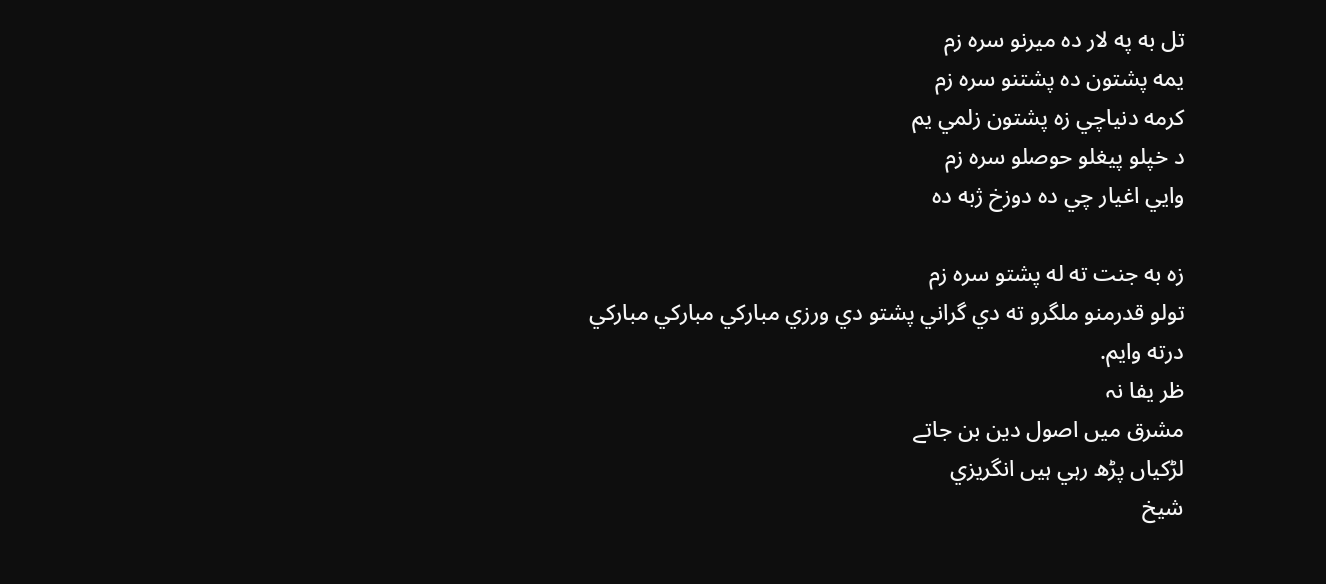تل به په لار ده ميرنو سره زم
يمه پشتون ده پشتنو سره زم
كرمه دنياچي زه پشتون زلمي يم
د خپلو پيغلو حوصلو سره زم
وايي اغيار چي ده دوزخ ژبه ده

زه به جنت ته له پشتو سره زم
تولو قدرمنو ملگرو ته دي گراني پشتو دي ورزي مباركي مباركي مباركي درته وايم.
ظر یفا نہ
مشرق ميں اصول دين بن جاتے
لڑکياں پڑھ رہي ہيں انگريزي
شيخ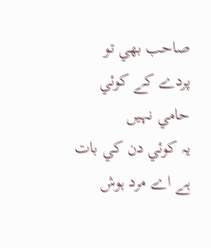صاحب بھي تو پردے کے کوئي حامي نہيں
يہ کوئي دن کي بات ہے اے مرد ہوش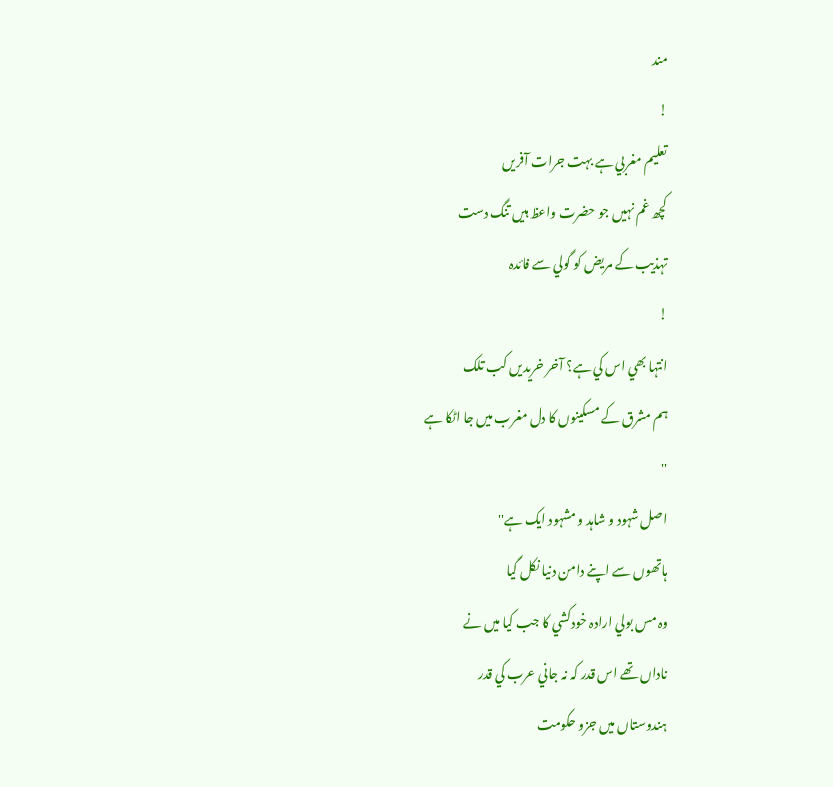مند
!
تعليم مغربي ہے بہت جرات آفريں
کچھ غم نہيں جو حضرت واعظ ہيں تنگ دست
تہذيب کے مريض کو گولي سے فائدہ
!
انتہا بھي اس کي ہے؟ آخر خريديں کب تلک
ہم مشرق کے مسکينوں کا دل مغرب ميں جا اٹکا ہے
''
اصل شہود و شاہد و مشہود ايک ہے''
ہاتھوں سے اپنے دامن دنيا نکل گيا
وہ مس بولي ارادہ خودکشي کا جب کيا ميں نے
ناداں تھے اس قدر کہ نہ جاني عرب کي قدر
ہندوستاں ميں جزو حکومت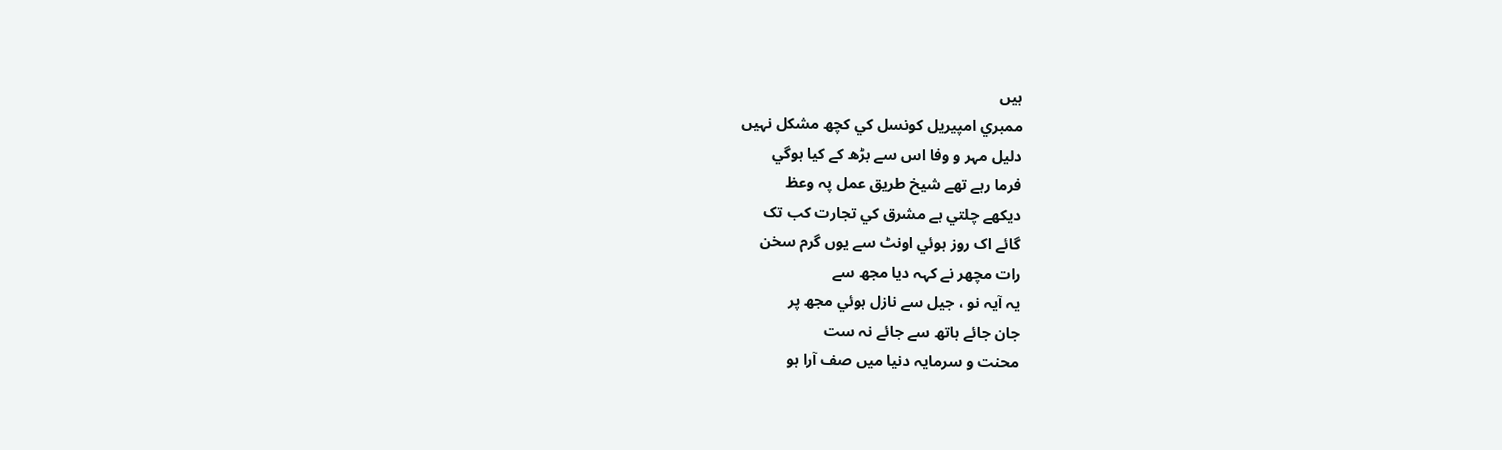ہيں
ممبري امپيريل کونسل کي کچھ مشکل نہيں
دليل مہر و وفا اس سے بڑھ کے کيا ہوگي
فرما رہے تھے شيخ طريق عمل پہ وعظ
ديکھے چلتي ہے مشرق کي تجارت کب تک
گائے اک روز ہوئي اونٹ سے يوں گرم سخن
رات مچھر نے کہہ ديا مجھ سے
يہ آيہ نو ، جيل سے نازل ہوئي مجھ پر
جان جائے ہاتھ سے جائے نہ ست
محنت و سرمايہ دنيا ميں صف آرا ہو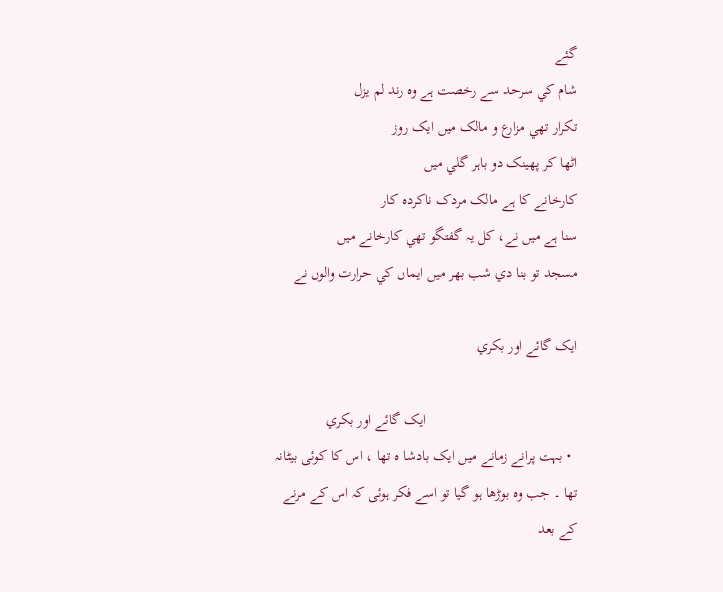گئے
شام کي سرحد سے رخصت ہے وہ رند لم يزل
تکرار تھي مزارع و مالک ميں ايک روز
اٹھا کر پھينک دو باہر گلي ميں
کارخانے کا ہے مالک مردک ناکردہ کار
سنا ہے ميں نے، کل يہ گفتگو تھي کارخانے ميں
مسجد تو بنا دي شب بھر ميں ايماں کي حرارت والوں نے

ايک گائے اور بکري

                                        ايک گائے اور بکري
  • بہت پرانے زمانے میں ایک بادشا ہ تھا ، اس کا کوئی بیٹانہ تھا ۔ جب وہ بوڑھا ہو گیا تو اسے فکر ہوئی کہ اس کے مرنے کے بعد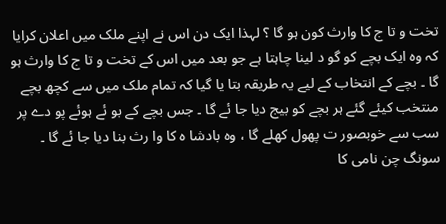تخت و تا ج کا وارث کون ہو گا ؟ لہذا ایک دن اس نے اپنے ملک میں اعلان کرایا کہ وہ ایک بچے کو گو د لینا چاہتا ہے جو بعد میں اس کے تخت و تا ج کا وارث ہو گا ۔ بچے کے انتخاب کے لیے یہ طریقہ بتا یا گیا کہ تمام ملک میں سے کچھ بچے منتخب کیئے گئے ہر بچے کو بیج دیا جا ئے گا ۔ جس بچے کے بو ئے ہوئے پو دے پر سب سے خوبصور ت پھول کھلے گا ، وہ بادشا ہ کا وا رث بنا دیا جا ئے گا ۔ سونگ چن نامی کا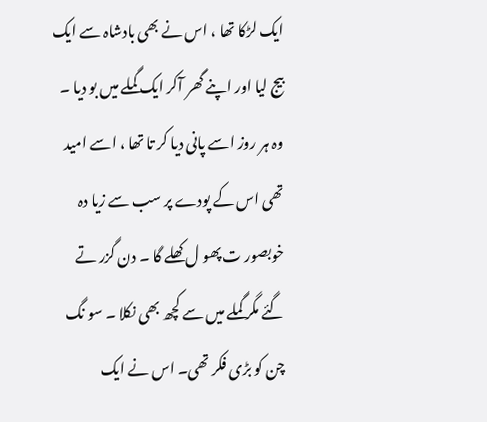ایک لڑکا تھا ، اس نے بھی بادشاہ سے ایک بیج لیا اور اپنے گھر آکر ایک گملے میں بو دیا ۔ وہ ہر روز اسے پانی دیا کر تا تھا ، اسے امید تھی اس کے پودے پر سب سے زیا دہ خوبصور ت پھو ل کھلے گا ۔ دن گزر تے گئے مگر گملے میں سے کچھ بھی نکلا ۔ سو نگ چن کو بڑی فکر تھی۔ اس نے ایک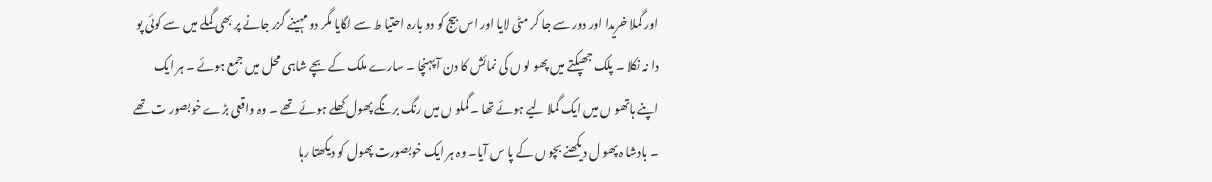اور گملا خریدا اور دور سے جا کر مٹی لایا اور اس بیج کو دو بارہ احتیا ط سے لگایا مگر دو مہینے گزر جانے پر بھی گملے میں سے کوئی پو دا نہ نکلا ۔ پلک جھپکتے میں پھو لو ں کی نمائش کا دن آ پہنچا ۔ سارے ملک کے بچے شاہی محل میں جمع ہوئے ۔ ہر ایک اپنے ہاتھو ں میں ایک گملا لیے ہوئے تھا ۔ گملو ں میں رنگ برنگے پھول کھلے ہوئے تھے ۔ وہ واقعی بڑے خوبصور ت تھے ۔ بادشا ہ پھو ل دیکھنے بچو ں کے پا س آیا۔ وہ ہر ایک خوبصورت پھول کو دیکھتا رہا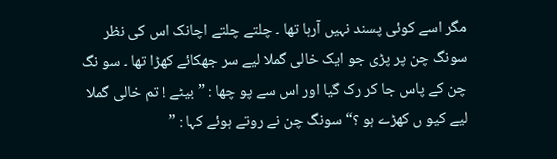مگر اسے کوئی پسند نہیں آرہا تھا ۔ چلتے چلتے اچانک اس کی نظر سونگ چن پر پڑی جو ایک خالی گملا لیے سر جھکائے کھڑا تھا ۔ سو نگ چن کے پاس جا کر رک گیا اور اس سے پو چھا : ”بیٹے ! تم خالی گملا لیے کیو ں کھڑے ہو ؟“ سونگ چن نے روتے ہوئے کہا : ”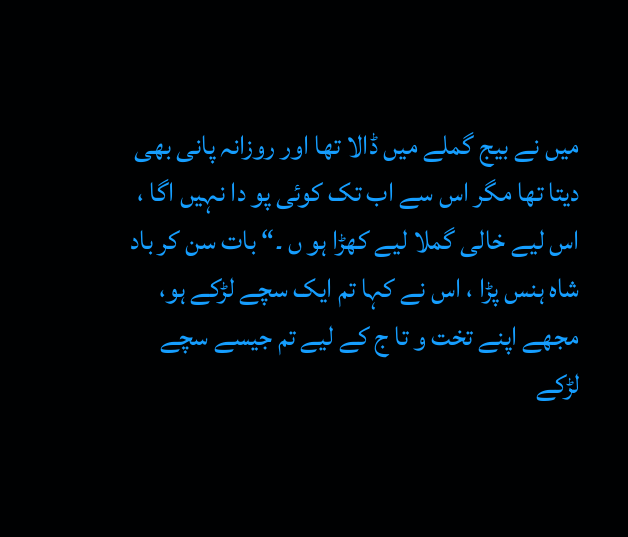میں نے بیج گملے میں ڈالا تھا اور روزانہ پانی بھی دیتا تھا مگر اس سے اب تک کوئی پو دا نہیں اگا ، اس لیے خالی گملا لیے کھڑا ہو ں ۔“ بات سن کر باد شاہ ہنس پڑا ، اس نے کہا تم ایک سچے لڑکے ہو، مجھے اپنے تخت و تا ج کے لیے تم جیسے سچے لڑکے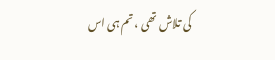کی تلاش تھی ، تم ہی اس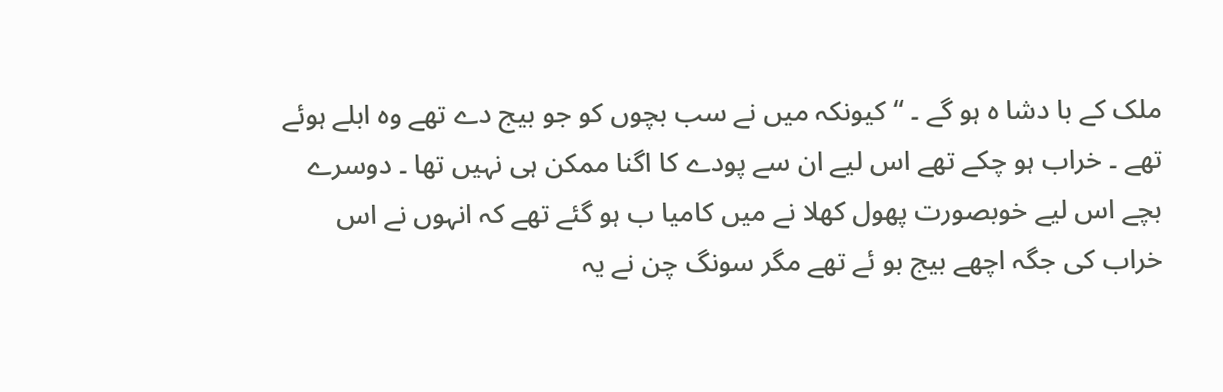ملک کے با دشا ہ ہو گے ۔ “کیونکہ میں نے سب بچوں کو جو بیج دے تھے وہ ابلے ہوئے تھے ۔ خراب ہو چکے تھے اس لیے ان سے پودے کا اگنا ممکن ہی نہیں تھا ۔ دوسرے بچے اس لیے خوبصورت پھول کھلا نے میں کامیا ب ہو گئے تھے کہ انہوں نے اس خراب کی جگہ اچھے بیج بو ئے تھے مگر سونگ چن نے یہ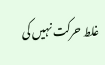غلط حرکت نہیں کی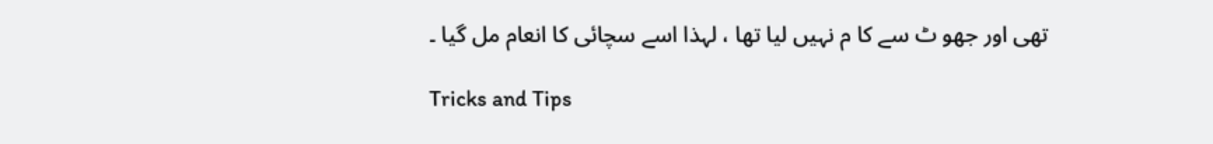تھی اور جھو ٹ سے کا م نہیں لیا تھا ، لہذا اسے سچائی کا انعام مل گیا ۔

Tricks and Tips